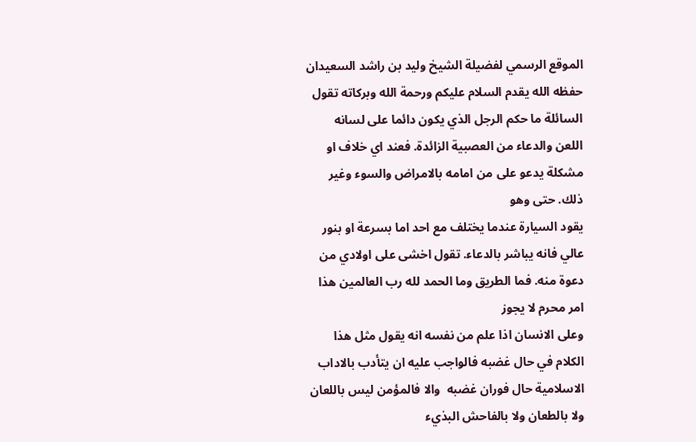الموقع الرسمي لفضيلة الشيخ وليد بن راشد السعيدان حفظه الله يقدم السلام عليكم ورحمة الله وبركاته تقول السائلة ما حكم الرجل الذي يكون دائما على لسانه اللعن والدعاء من العصبية الزائدة. فعند اي خلاف او مشكلة يدعو على من امامه بالامراض والسوء وغير ذلك. حتى وهو
يقود السيارة عندما يختلف مع احد اما بسرعة او بنور عالي فانه يباشر بالدعاء. تقول اخشى على اولادي من دعوة منه. فما الطريق وما الحمد لله رب العالمين هذا امر محرم لا يجوز
وعلى الانسان اذا علم من نفسه انه يقول مثل هذا الكلام في حال غضبه فالواجب عليه ان يتأدب بالاداب الاسلامية حال فوران غضبه  والا فالمؤمن ليس باللعان ولا بالطعان ولا بالفاحش البذيء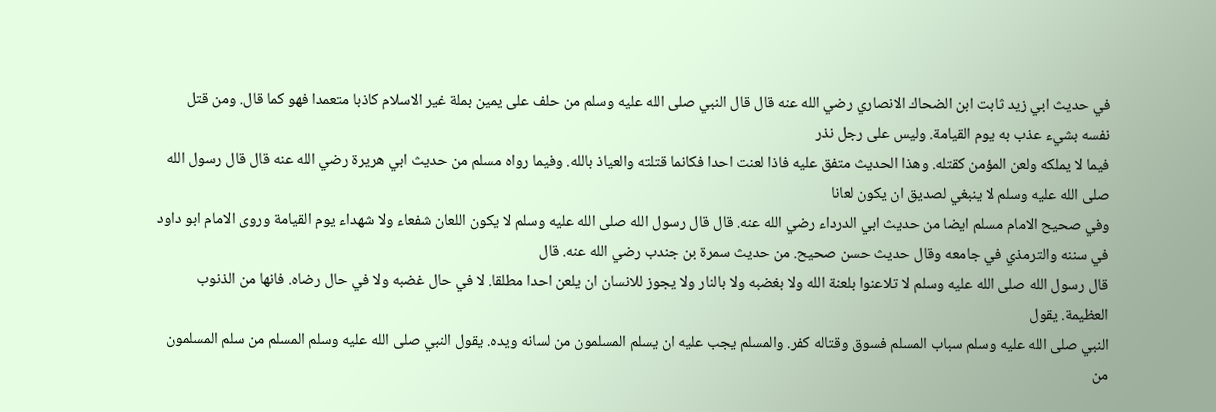في حديث ابي زيد ثابت ابن الضحاك الانصاري رضي الله عنه قال قال النبي صلى الله عليه وسلم من حلف على يمين بملة غير الاسلام كاذبا متعمدا فهو كما قال. ومن قتل نفسه بشيء عذب به يوم القيامة. وليس على رجل نذر
فيما لا يملكه ولعن المؤمن كقتله. وهذا الحديث متفق عليه فاذا لعنت احدا فكانما قتلته والعياذ بالله. وفيما رواه مسلم من حديث ابي هريرة رضي الله عنه قال قال رسول الله صلى الله عليه وسلم لا ينبغي لصديق ان يكون لعانا
وفي صحيح الامام مسلم ايضا من حديث ابي الدرداء رضي الله عنه. قال قال رسول الله صلى الله عليه وسلم لا يكون اللعان شفعاء ولا شهداء يوم القيامة وروى الامام ابو داود في سننه والترمذي في جامعه وقال حديث حسن صحيح. من حديث سمرة بن جندب رضي الله عنه. قال
قال رسول الله صلى الله عليه وسلم لا تلاعنوا بلعنة الله ولا بغضبه ولا بالنار ولا يجوز للانسان ان يلعن احدا مطلقا. لا في حال غضبه ولا في حال رضاه. فانها من الذنوب العظيمة. يقول
النبي صلى الله عليه وسلم سباب المسلم فسوق وقتاله كفر. والمسلم يجب عليه ان يسلم المسلمون من لسانه ويده. يقول النبي صلى الله عليه وسلم المسلم من سلم المسلمون من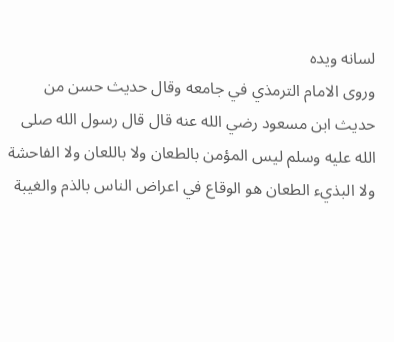لسانه ويده
وروى الامام الترمذي في جامعه وقال حديث حسن من حديث ابن مسعود رضي الله عنه قال قال رسول الله صلى الله عليه وسلم ليس المؤمن بالطعان ولا باللعان ولا الفاحشة
ولا البذيء الطعان هو الوقاع في اعراض الناس بالذم والغيبة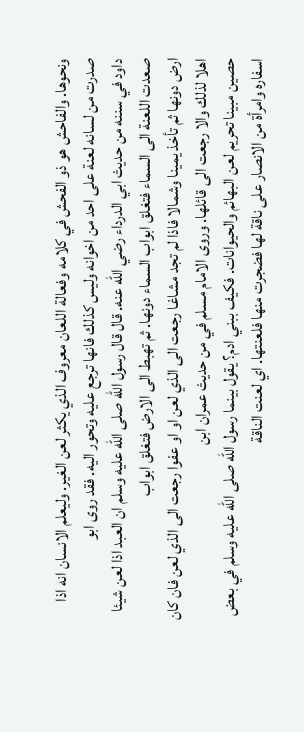ونحوها. والفاحش هو ذو الفحش في كلامه وفعالة اللعان معروف الذي يكثر لعن الغير. وليعلم الانسان انه اذا صدرت من لسانه لعنة على احد من اخوانه وليس كذلك فانها ترجع عليه وتحور اليه. فقد روى ابو
داود في سننه من حديث ابي الدرداء رضي الله عنه. قال قال رسول الله صلى الله عليه وسلم ان العبد اذا لعن شيئا صعدت اللعنة الى السماء فتغلق ابواب السماء دونها. ثم تهبط الى الارض فتغلق ابواب
ارض دونها ثم تأخذ يمينا وشمالا فاذا لم تجد مشاغا رجعت الى الذي لعن او او عفوا رجعت الى الذي لعن فان كان اهلا لذلك والا رجعت الى قائلها. وروى الامام مسلم في من حديث عمران ابن
حصين مبينا تحريم لعن البهائم والحيوانات. فكيف ببني ادم؟ يقول بينما رسول الله صلى الله عليه وسلم في بعض اسفاره وامرأة من الانصار على ناقة لها فضجرت منها فلعنتها. اي لعنت الناقة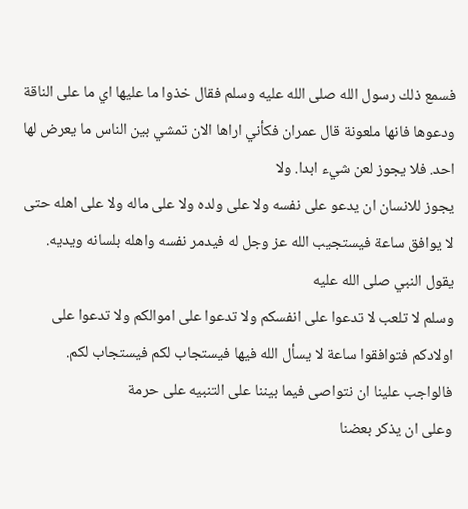فسمع ذلك رسول الله صلى الله عليه وسلم فقال خذوا ما عليها اي ما على الناقة ودعوها فانها ملعونة قال عمران فكأني اراها الان تمشي بين الناس ما يعرض لها احد. فلا يجوز لعن شيء ابدا. ولا
يجوز للانسان ان يدعو على نفسه ولا على ولده ولا على ماله ولا على اهله حتى لا يوافق ساعة فيستجيب الله عز وجل له فيدمر نفسه واهله بلسانه ويديه. يقول النبي صلى الله عليه
وسلم لا تلعب لا تدعوا على انفسكم ولا تدعوا على اموالكم ولا تدعوا على اولادكم فتوافقوا ساعة لا يسأل الله فيها فيستجاب لكم فيستجاب لكم. فالواجب علينا ان نتواصى فيما بيننا على التنبيه على حرمة
وعلى ان يذكر بعضنا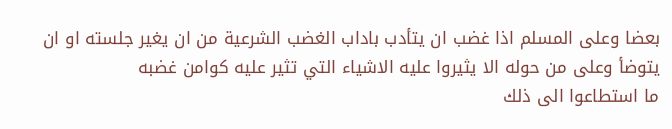بعضا وعلى المسلم اذا غضب ان يتأدب باداب الغضب الشرعية من ان يغير جلسته او ان يتوضأ وعلى من حوله الا يثيروا عليه الاشياء التي تثير عليه كوامن غضبه
ما استطاعوا الى ذلك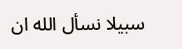سبيلا نسأل الله ان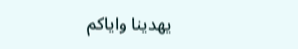يهدينا واياكم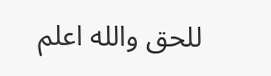للحق والله اعلم